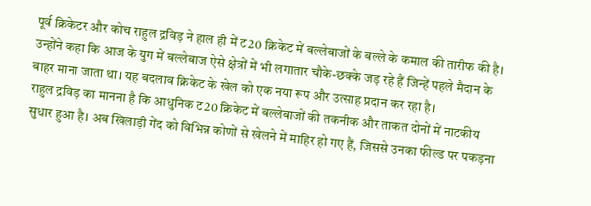पूर्व क्रिकेटर और कोच राहुल द्रविड़ ने हाल ही में ट20 क्रिकेट में बल्लेबाजों के बल्ले के कमाल की तारीफ की है। उन्होंने कहा कि आज के युग में बल्लेबाज ऐसे क्षेत्रों में भी लगातार चौके-छक्के जड़ रहे हैं जिन्हें पहले मैदान के बाहर माना जाता था। यह बदलाव क्रिकेट के खेल को एक नया रूप और उत्साह प्रदान कर रहा है।
राहुल द्रविड़ का मानना है कि आधुनिक ट20 क्रिकेट में बल्लेबाजों की तकनीक और ताकत दोनों में नाटकीय सुधार हुआ है। अब खिलाड़ी गेंद को विभिन्न कोणों से खेलने में माहिर हो गए हैं, जिससे उनका फील्ड पर पकड़ना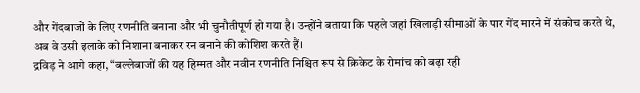और गेंदबाजों के लिए रणनीति बनाना और भी चुनौतीपूर्ण हो गया है। उन्होंने बताया कि पहले जहां खिलाड़ी सीमाओं के पार गेंद मारने में संकोच करते थे, अब वे उसी इलाके को निशाना बनाकर रन बनाने की कोशिश करते हैं।
द्रविड़ ने आगे कहा, “बल्लेबाजों की यह हिम्मत और नवीन रणनीति निश्चित रूप से क्रिकेट के रोमांच को बढ़ा रही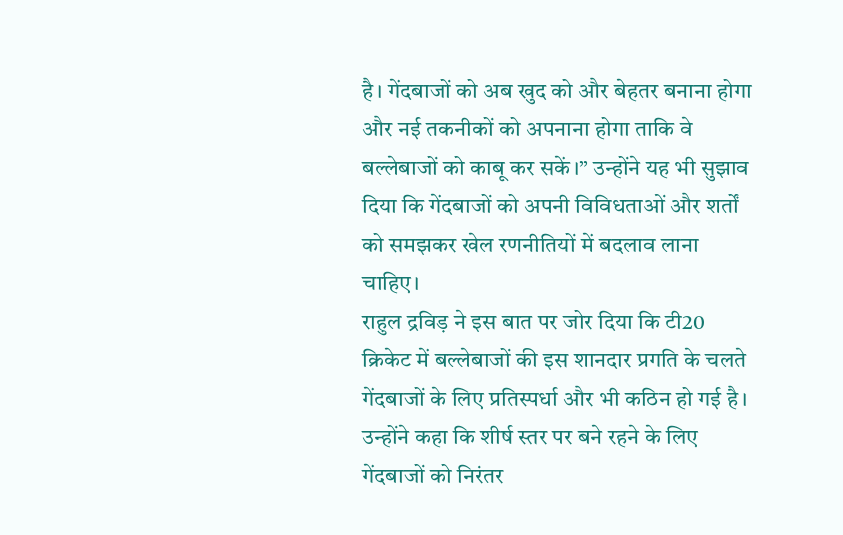है। गेंदबाजों को अब खुद को और बेहतर बनाना होगा और नई तकनीकों को अपनाना होगा ताकि वे बल्लेबाजों को काबू कर सकें।” उन्होंने यह भी सुझाव दिया कि गेंदबाजों को अपनी विविधताओं और शर्तों को समझकर खेल रणनीतियों में बदलाव लाना चाहिए।
राहुल द्रविड़ ने इस बात पर जोर दिया कि टी20 क्रिकेट में बल्लेबाजों की इस शानदार प्रगति के चलते गेंदबाजों के लिए प्रतिस्पर्धा और भी कठिन हो गई है। उन्होंने कहा कि शीर्ष स्तर पर बने रहने के लिए गेंदबाजों को निरंतर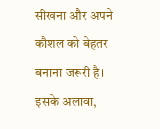सीखना और अपने कौशल को बेहतर बनाना जरूरी है।
इसके अलावा,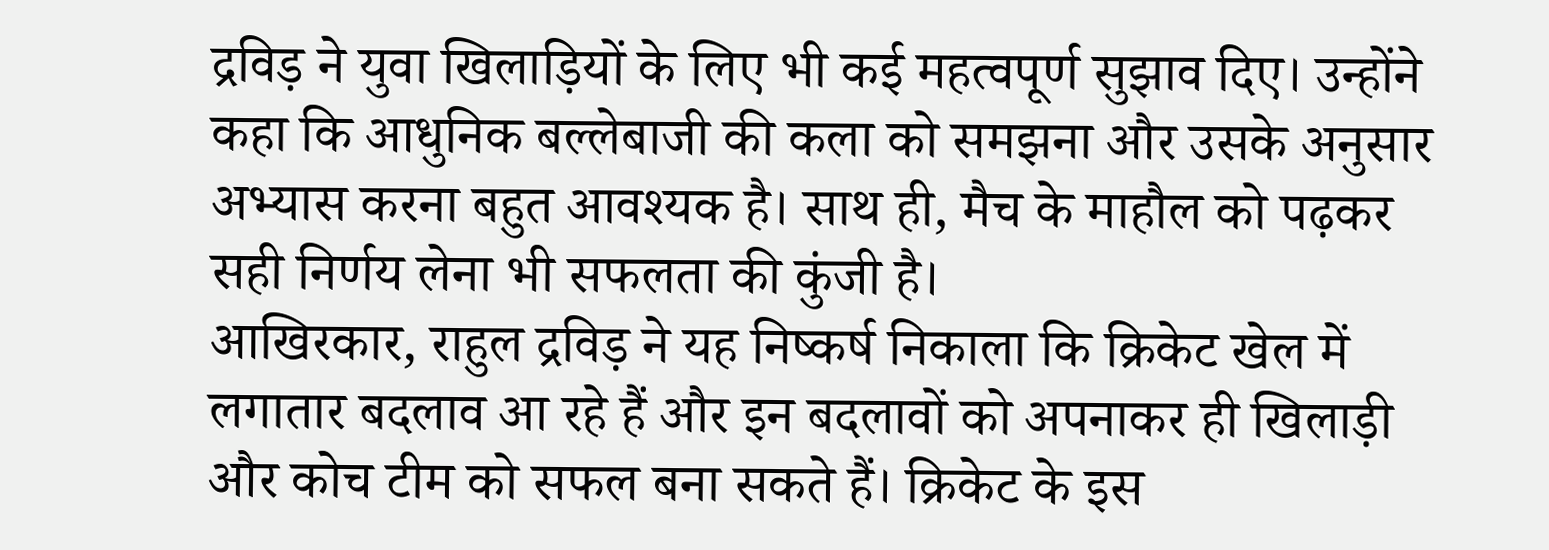द्रविड़ ने युवा खिलाड़ियों के लिए भी कई महत्वपूर्ण सुझाव दिए। उन्होंने कहा कि आधुनिक बल्लेबाजी की कला को समझना और उसके अनुसार अभ्यास करना बहुत आवश्यक है। साथ ही, मैच के माहौल को पढ़कर सही निर्णय लेना भी सफलता की कुंजी है।
आखिरकार, राहुल द्रविड़ ने यह निष्कर्ष निकाला कि क्रिकेट खेल में लगातार बदलाव आ रहे हैं और इन बदलावों को अपनाकर ही खिलाड़ी और कोच टीम को सफल बना सकते हैं। क्रिकेट के इस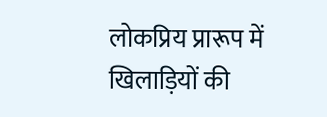लोकप्रिय प्रारूप में खिलाड़ियों की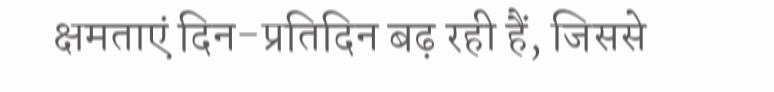क्षमताएं दिन-प्रतिदिन बढ़ रही हैं, जिससे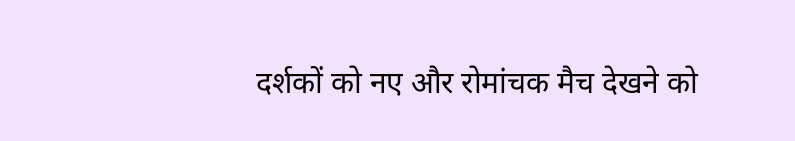दर्शकों को नए और रोमांचक मैच देखने को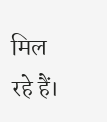मिल रहे हैं।